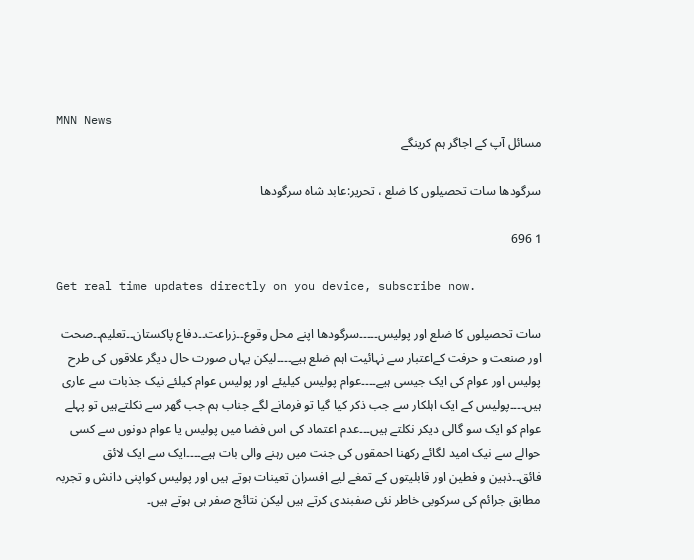MNN News
مسائل آپ کے اجاگر ہم کرینگے

سرگودھا سات تحصیلوں کا ضلع ، تحریر:عابد شاہ سرگودھا

1 696

Get real time updates directly on you device, subscribe now.

سات تحصیلوں کا ضلع اور پولیس۔۔۔۔۔سرگودھا اپنے محل وقوع۔۔زراعت۔۔دفاع پاکستان۔۔تعلیم۔۔صحت اور صنعت و حرفت کےاعتبار سے نہائیت اہم ضلع ہیے۔۔۔۔لیکن یہاں صورت حال دیگر علاقوں کی طرح پولیس اور عوام کی ایک جیسی ہیے۔۔۔۔عوام پولیس کیلیئے اور پولیس عوام کیلئے نیک جذبات سے عاری ہیں۔۔۔۔پولیس کے ایک اہلکار سے جب ذکر کیا گیا تو فرمانے لگے جناب ہم جب گھر سے نکلتےہیں تو پہلے عوام کو ایک سو گالی دیکر نکلتے ہیں۔۔۔عدم اعتماد کی اس فضا میں پولیس یا عوام دونوں سے کسی حوالے سے نیک امید لگائے رکھنا احمقوں کی جنت میں رہنے والی بات ہیے۔۔۔۔ایک سے ایک لائق فائق۔۔ذہین و فطین اور قابلیتوں کے تمغے لیے افسران تعینات ہوتے ہیں اور پولیس کواپنی دانش و تجربہ مطابق جرائم کی سرکوبی خاطر نئی صفبندی کرتے ہیں لیکن نتائج صفر ہی ہوتے ہیں۔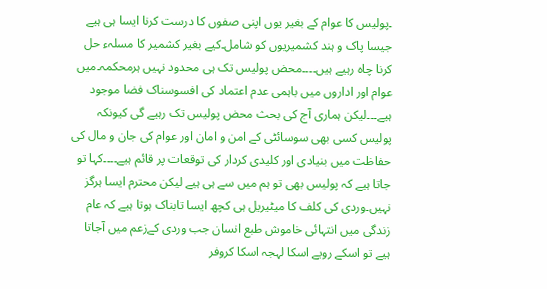۔پولیس کا عوام کے بغیر یوں اپنی صفوں کا درست کرنا ایسا ہی ہیے جیسا پاک و ہند کشمیریوں کو شامل۔کیے بغیر کشمیر کا مسلہء حل کرنا چاہ رہیے ہیں۔۔۔۔محض پولیس تک ہی محدود نہیں ہرمحکمہ۔میں عوام اور اداروں میں باہمی عدم اعتماد کی افسوسناک فضا موجود ہیے۔۔۔لیکن ہماری آج کی بحث محض پولیس تک رہیے گی کیونکہ پولیس کسی بھی سوسائٹی کے امن و امان اور عوام کی جان و مال کی حفاظت میں بنیادی اور کلیدی کردار کی توقعات پر قائم ہیے۔۔۔۔کہا تو جاتا ہیے کہ پولیس بھی تو ہم میں سے ہی ہیے لیکن محترم ایسا ہرگز نہیں۔وردی کی کلف کا میٹیریل ہی کچھ ایسا تابناک ہوتا ہیے کہ عام زندگی میں انتہائی خاموش طبع انسان جب وردی کےزعم میں آجاتا ہیے تو اسکے رویے اسکا لہجہ اسکا کروفر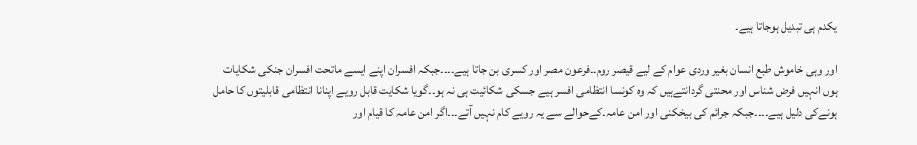یکدم ہی تبدیل ہوجاتا ہیے۔

اور وہی خاموش طبع انسان بغیر وردی عوام کے لیے قیصر روم۔۔فرعون مصر اور کسری بن جاتا ہیے۔۔۔۔جبکہ افسران اپنے ایسے ماتحت افسران جنکی شکایات ہوں انہیں فرض شناس اور محنتی گردانتےہیں کہ وہ کونسا انتظامی افسر ہیے جسکی شکائیت ہی نہ ہو۔۔گویا شکایت قابل رویے اپنانا انتظامی قابلیتوں کا حامل ہونےکی دلیل ہیے۔۔۔۔جبکہ جرائم کی بیخکنی اور امن عامہ۔کےحوالے سے یہ رویے کام نہیں آتے۔۔۔اگر امن عامہ کا قیام اور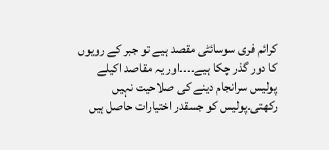کرائم فری سوسائٹی مقصد ہیے تو جبر کے رویوں کا دور گذر چکا ہیے۔۔۔۔اور یہ مقاصد اکیلے پولیس سرانجام دینے کی صلاحیت نہیں رکھتی۔پولیس کو جسقدر اختیارات حاصل ہیں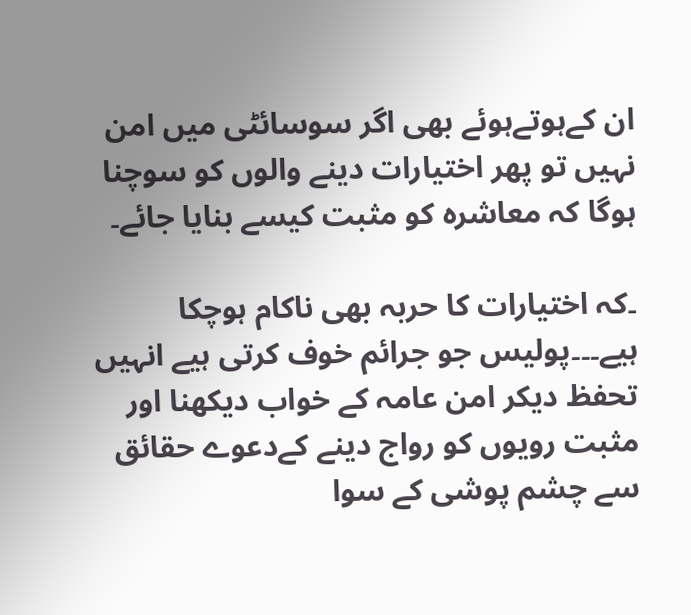ان کےہوتےہوئے بھی اگر سوسائٹی میں امن نہیں تو پھر اختیارات دینے والوں کو سوچنا ہوگا کہ معاشرہ کو مثبت کیسے بنایا جائے۔

۔کہ اختیارات کا حربہ بھی ناکام ہوچکا ہیے۔۔۔پولیس جو جرائم خوف کرتی ہیے انہیں تحفظ دیکر امن عامہ کے خواب دیکھنا اور مثبت رویوں کو رواج دینے کےدعوے حقائق سے چشم پوشی کے سوا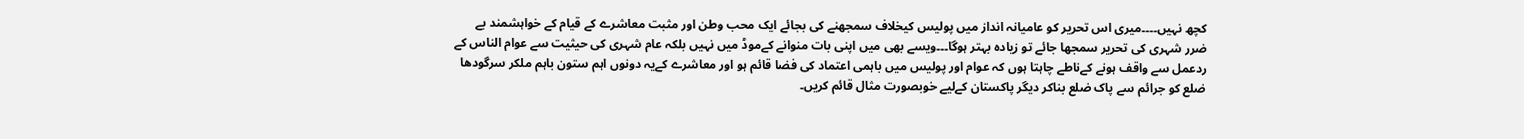کچھ نہیں۔۔۔۔میری اس تحریر کو عامیانہ انداز میں پولیس کیخلاف سمجھنے کی بجائے ایک محب وطن اور مثبت معاشرے کے قیام کے خواہشمند بے ضرر شہری کی تحریر سمجھا جائے تو زیادہ بہتر ہوگا۔۔۔ویسے بھی میں اپنی بات منوانے کےموڈ میں نہیں بلکہ عام شہری کی حیثیت سے عوام الناس کے ردعمل سے واقف ہونے کےناطے چاہتا ہوں کہ عوام اور پولیس میں باہمی اعتماد کی فضا قائم ہو اور معاشرے کےیہ دونوں اہم ستون باہم ملکر سرگودھا ضلع کو جرائم سے پاک ضلع بناکر دیگر پاکستان کےلیے خوبصورت مثال قائم کریں۔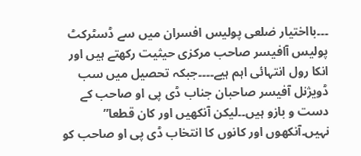۔۔۔بااختیار ضلعی پولیس افسران میں سے ڈسٹرکٹ پولیس آافیسر صاحب مرکزی حیثیت رکھتے ہیں اور انکا رول انتہائی اہم ہیے۔۔۔۔جبکہ تحصیل میں سب ڈویژنل آفیسر صاحبان جناب ڈی پی او صاحب کے دست و بازو ہیں۔۔لیکن آنکھیں اور کان قطعا” نہیں۔آنکھوں اور کانوں کا انتخاب ڈی پی او صاحب کو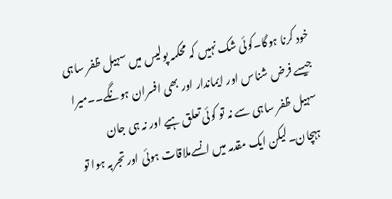خود کرنا ہوگا۔کوئی شک نہیں کہ محکمہ پولیس میں سہیل ظفر ساہی جیسے فرض شناس اور ایماندار اور بھی افسران ہونگے۔۔میرا سہیل ظفر ساہی سے نہ تو کوئی تعلق ہیے اور نہ ہی جان ہہچان۔لیکن ایک مقدمہ میں انسےملاقات ہوئی اور تجربہ ہوا تو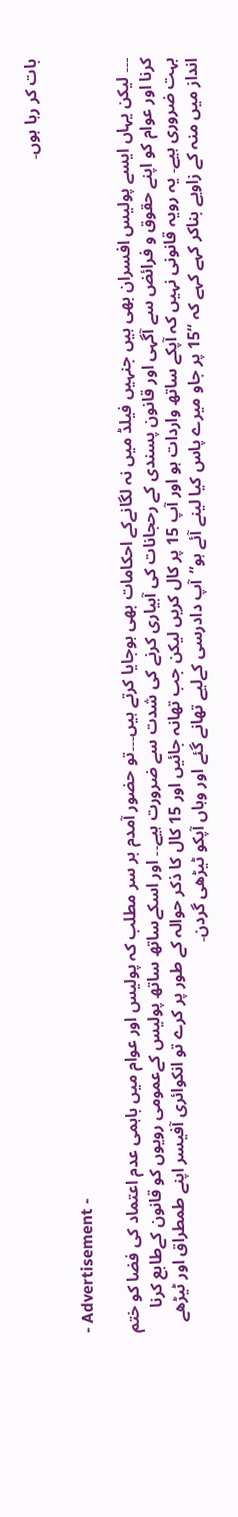بات کر رہا ہوں۔

- Advertisement -

۔۔۔ لیکن یہاں ایسے پولیس افسران بھی ہیں جنہیں فیلڈ میں نہ لگانےکے احکامات بھی ہوجایا کرتے ہیں۔۔۔تو حضور آمدم بر سر مطلب کہ پولیس اور عوام میں باہمی عدم اعتماد کی فضا کو ختم کرنا اور عوام کو اپنے حقوق و فرائض سے آگہی اور قانون پسندی کے رحجانات کی آبیاری کرنے کی شدت سے ضرورت ہیے۔۔ اور اسکےساتھ ساتھ پولیس کےعمومی رویوں کو قانون کےطابع کرنا بہت ضروری ہیے۔ یہ رویہ قانونی نہیں کہ آپکے ساتھ واردات ہو اور آپ 15 پر کال کریں لیکن جب تھانہ جائیں اور 15 کال کا ذکر حوالہ کے طور پر کرے تو انکوائری آفیسر اپنے طمطراق اور ٹیڑھے انداز میں منہ کے زاویے بناکر کہے کہے کہ “15 پر جاو میرے پاس کیا لینے آئے ہو”آپ دادرسی کےلیے تھانے گئے اور وہاں آپکو ٹیڑھی گردن۔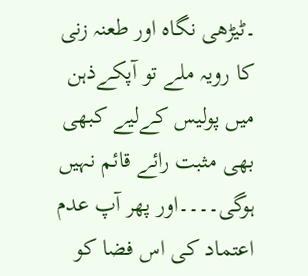۔ٹیڑھی نگاہ اور طعنہ زنی کا رویہ ملے تو آپکےذہن میں پولیس کےلیے کبھی بھی مثبت رائے قائم نہیں ہوگی۔۔۔۔اور پھر آپ عدم اعتماد کی اس فضا کو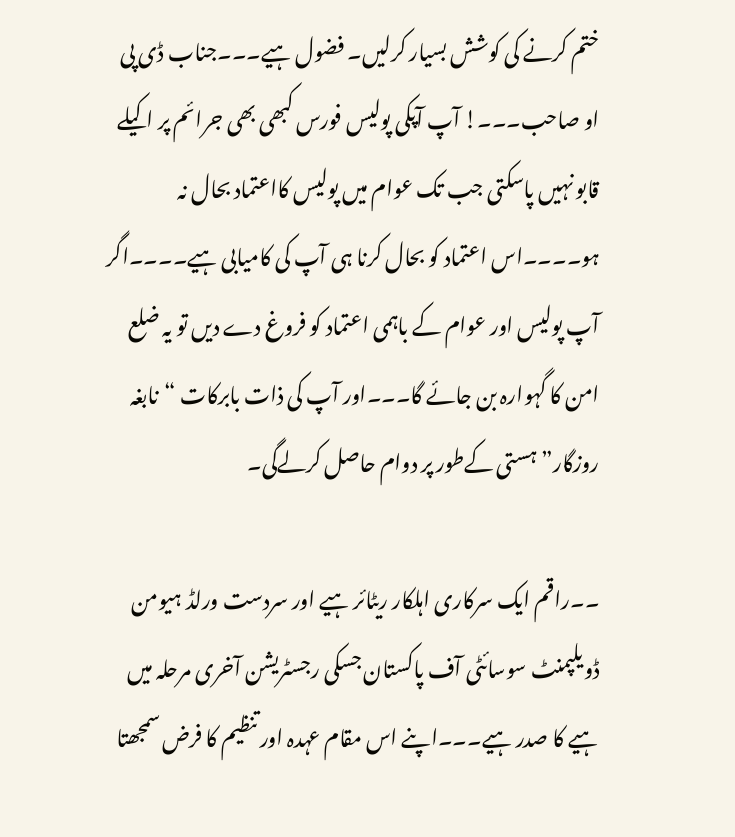ختم کرنے کی کوشش بسیار کرلیں۔ فضول ہیے۔۔۔جناب ڈی پی او صاحب۔۔۔! آپ آپکی پولیس فورس کبھی بھی جرائم پر اکیلے قابو نہیں پاسکتی جب تک عوام میں پولیس کااعتماد بحال نہ ہو۔۔۔۔اس اعتماد کو بحال کرنا ہی آپ کی کامیابی ہیے۔۔۔۔اگر آپ پولیس اور عوام کے باہمی اعتماد کو فروغ دے دیں تو یہ ضلع امن کا گہوارہ بن جائے گا۔۔۔اور آپ کی ذات بابرکات “نابغہ روزگار” ہستی کےطور پر دوام حاصل کرلےگی۔

۔۔راقم ایک سرکاری اہلکار ریٹائر ہیے اور سردست ورلڈ ہیومن ڈویلپمنٹ سوسائٹی آف پاکستان جسکی رجسٹریشن آخری مرحلہ میں ہیے کا صدر ہیے۔۔۔اپنے اس مقام عہدہ اور تنظیم کا فرض سمجھتا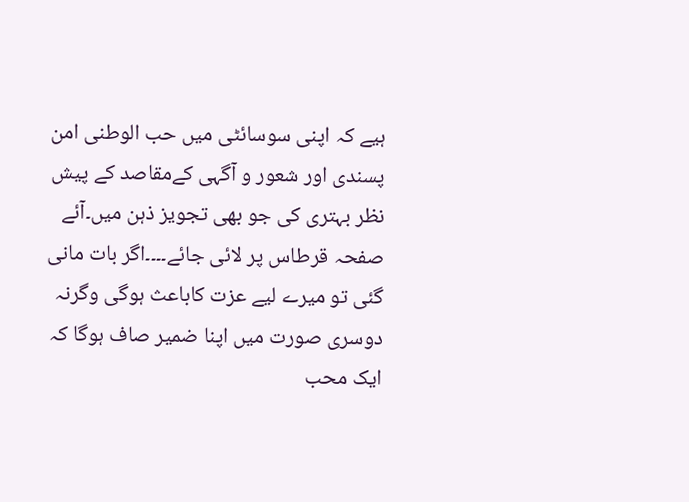ہیے کہ اپنی سوسائٹی میں حب الوطنی امن پسندی اور شعور و آگہی کےمقاصد کے پیش نظر بہتری کی جو بھی تجویز ذہن میں۔آئے صفحہ قرطاس پر لائی جائے۔۔۔۔اگر بات مانی گئی تو میرے لیے عزت کاباعث ہوگی وگرنہ دوسری صورت میں اپنا ضمیر صاف ہوگا کہ ایک محب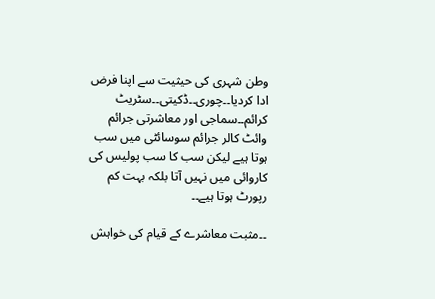وطن شہری کی حیثیت سے اپنا فرض ادا کردیا۔۔چوری۔۔ڈکیتی۔۔سٹریٹ کرائم۔۔سماجی اور معاشرتی جرائم وائٹ کالر جرائم سوسائٹی میں سب ہوتا ہیے لیکن سب کا سب پولیس کی کاروائی میں نہیں آتا بلکہ بہت کم رپورٹ ہوتا ہیے۔۔

۔۔مثبت معاشرے کے قیام کی خواہش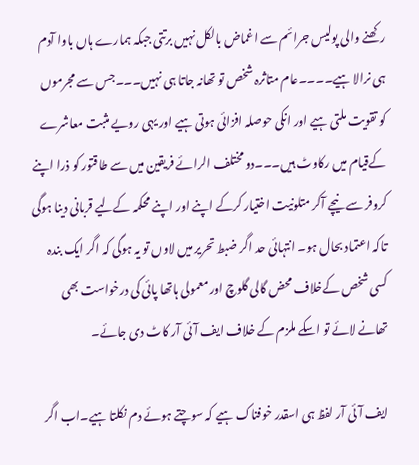رکھنے والی پولیس جرائم سے اغماض بالکل نہیں برتتی جبکہ ہمارے ہاں باوا آدم ہی نرالا ہیے۔۔۔۔عام متاثرہ شخص تو تھانہ جاتا ہی نہیں۔۔۔جس سے مجرموں کو تقویت ملتی ہیے اور انکی حوصلہ افزائی ہوتی ہیے اور یہی رویے مثبت معاشرے کےقیام میں رکاوٹ ہیں۔۔۔دو مختلف الرائے فریقین میں سے طاقتور کو ذرا اپنے کروفر سے نیچے آکر متلونیت اختیار کرکے اپنے اور اپنے محکمہ کےلیے قربانی دینا ہوگی تاکہ اعتماد بحال ہو۔ انتہائی حد اگر ضبط تحریر میں لاوں تو یہ ہوگی کہ اگر ایک بندہ کسی شخص کےخلاف محض گالی گلوچ اور معمولی ہاتھا پائی کی درخواست بھی تھانے لائے تو اسکے ملزم کے خلاف ایف آئی آر کاٹ دی جائے۔

ایف آئی آر لفظ ہی اسقدر خوفناک ہیے کہ سوچتے ہوئے دم نکلتا ہیے۔اب اگر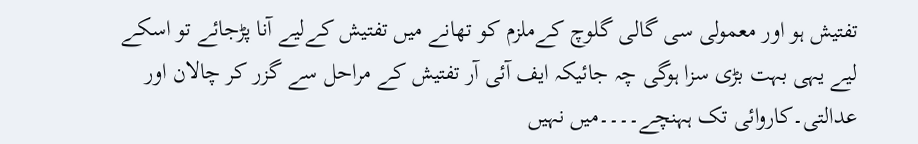تفتیش ہو اور معمولی سی گالی گلوچ کےملزم کو تھانے میں تفتیش کےلیے آنا پڑجائے تو اسکے لیے یہی بہت بڑی سزا ہوگی چہ جائیکہ ایف آئی آر تفتیش کے مراحل سے گزر کر چالان اور عدالتی۔کاروائی تک ہہنچے۔۔۔۔میں نہیں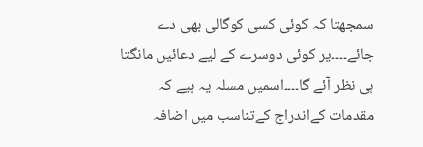سمجھتا کہ کوئی کسی کوگالی بھی دے جائے۔۔۔۔یر کوئی دوسرے کے لیے دعائیں مانگتا ہی نظر آئے گا۔۔۔۔اسمیں مسلہ یہ ہیے کہ مقدمات کےاندراج کےتناسب میں اضافہ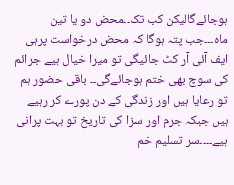ہوجائےگالیکن کب تک۔۔محض دو یا تین ماہ۔۔۔جب پتہ ہوگا کہ محض درخواست پرہی ایف آئی آر کٹ جائیگی تو میرا خیال ہیے جرائم کی سوچ بھی ختم ہوجائےگی۔۔ باقی حضور ہم تو رعایا ہیں اور زندگی کے دن پورے کر رہیے ہیں جبکہ جرم اور سزا کی تاریخ تو بہت پرانی ہیے۔۔۔۔سر تسلیم خم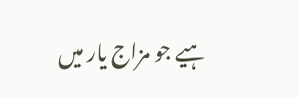ہیے جو مزاج یار میں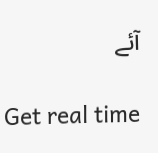آئے

Get real time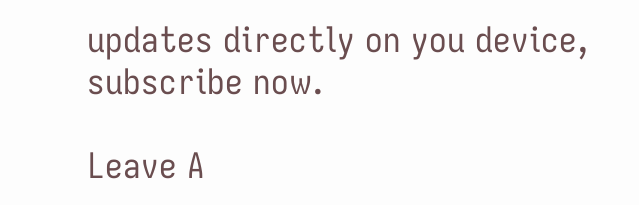updates directly on you device, subscribe now.

Leave A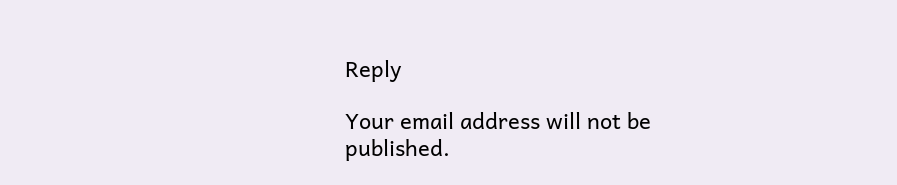Reply

Your email address will not be published.